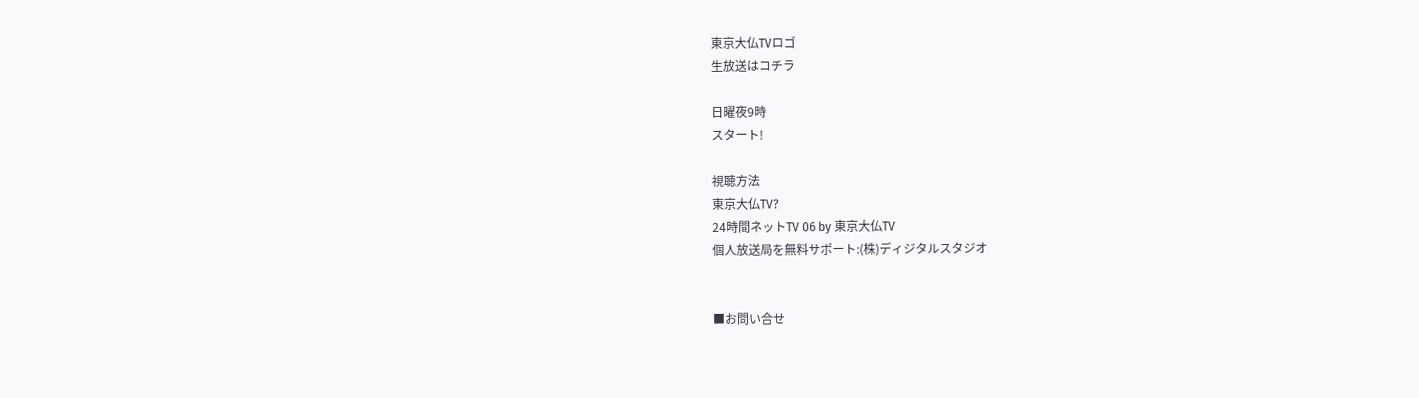東京大仏TVロゴ
生放送はコチラ

日曜夜9時
スタート!

視聴方法
東京大仏TV?
24時間ネットTV 06 by 東京大仏TV
個人放送局を無料サポート:(株)ディジタルスタジオ


■お問い合せ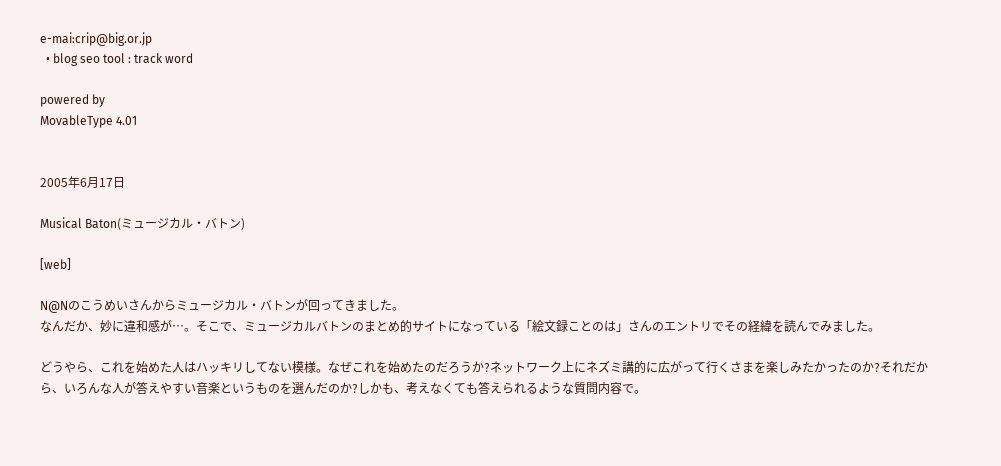e-mai:crip@big.or.jp
  • blog seo tool : track word

powered by
MovableType 4.01


2005年6月17日

Musical Baton(ミュージカル・バトン)

[web]

N@Nのこうめいさんからミュージカル・バトンが回ってきました。
なんだか、妙に違和感が…。そこで、ミュージカルバトンのまとめ的サイトになっている「絵文録ことのは」さんのエントリでその経緯を読んでみました。

どうやら、これを始めた人はハッキリしてない模様。なぜこれを始めたのだろうか?ネットワーク上にネズミ講的に広がって行くさまを楽しみたかったのか?それだから、いろんな人が答えやすい音楽というものを選んだのか?しかも、考えなくても答えられるような質問内容で。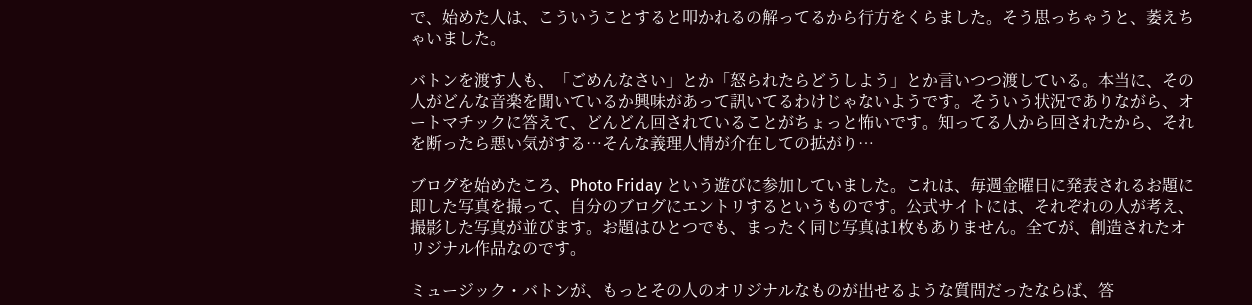で、始めた人は、こういうことすると叩かれるの解ってるから行方をくらました。そう思っちゃうと、萎えちゃいました。

バトンを渡す人も、「ごめんなさい」とか「怒られたらどうしよう」とか言いつつ渡している。本当に、その人がどんな音楽を聞いているか興味があって訊いてるわけじゃないようです。そういう状況でありながら、オートマチックに答えて、どんどん回されていることがちょっと怖いです。知ってる人から回されたから、それを断ったら悪い気がする…そんな義理人情が介在しての拡がり…

ブログを始めたころ、Photo Friday という遊びに参加していました。これは、毎週金曜日に発表されるお題に即した写真を撮って、自分のブログにエントリするというものです。公式サイトには、それぞれの人が考え、撮影した写真が並びます。お題はひとつでも、まったく同じ写真は1枚もありません。全てが、創造されたオリジナル作品なのです。

ミュージック・バトンが、もっとその人のオリジナルなものが出せるような質問だったならば、答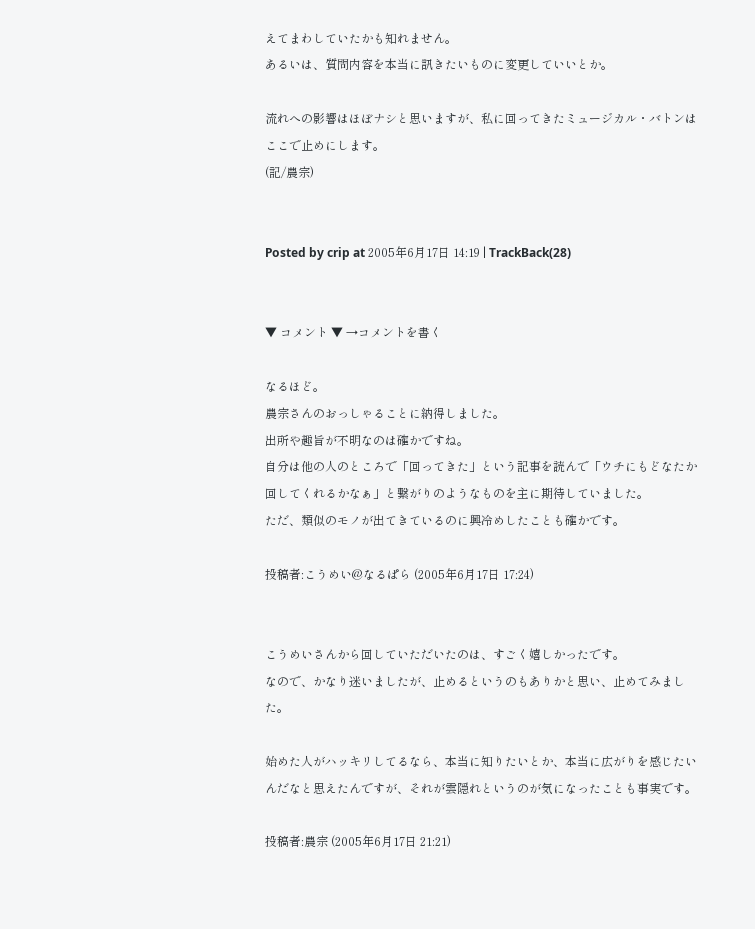えてまわしていたかも知れません。
あるいは、質問内容を本当に訊きたいものに変更していいとか。

流れへの影響はほぼナシと思いますが、私に回ってきたミュージカル・バトンはここで止めにします。
(記/農宗)


Posted by crip at 2005年6月17日 14:19 | TrackBack(28)


▼ コメント ▼ →コメントを書く

なるほど。
農宗さんのおっしゃることに納得しました。
出所や趣旨が不明なのは確かですね。
自分は他の人のところで「回ってきた」という記事を読んで「ウチにもどなたか回してくれるかなぁ」と繋がりのようなものを主に期待していました。
ただ、類似のモノが出てきているのに興冷めしたことも確かです。

投稿者:こうめい@なるぱら (2005年6月17日 17:24)


こうめいさんから回していただいたのは、すごく嬉しかったです。
なので、かなり迷いましたが、止めるというのもありかと思い、止めてみました。

始めた人がハッキリしてるなら、本当に知りたいとか、本当に広がりを感じたいんだなと思えたんですが、それが雲隠れというのが気になったことも事実です。

投稿者:農宗 (2005年6月17日 21:21)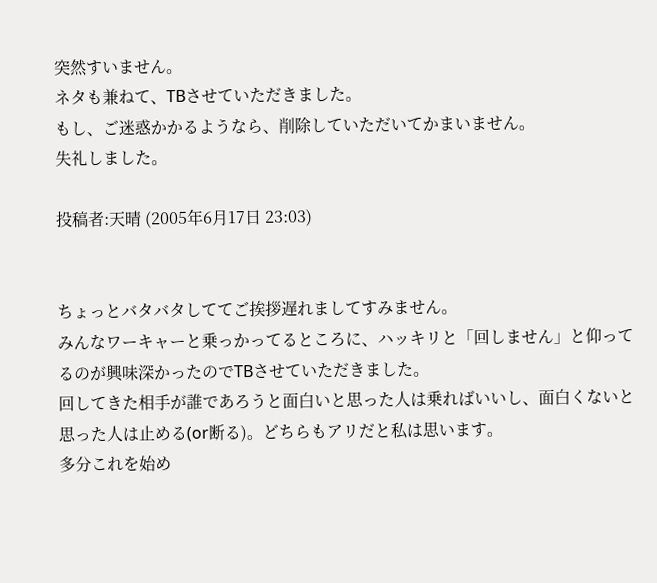突然すいません。
ネタも兼ねて、TBさせていただきました。
もし、ご迷惑かかるようなら、削除していただいてかまいません。
失礼しました。

投稿者:天晴 (2005年6月17日 23:03)


ちょっとバタバタしててご挨拶遅れましてすみません。
みんなワーキャーと乗っかってるところに、ハッキリと「回しません」と仰ってるのが興味深かったのでTBさせていただきました。
回してきた相手が誰であろうと面白いと思った人は乗ればいいし、面白くないと思った人は止める(or断る)。どちらもアリだと私は思います。
多分これを始め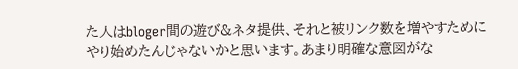た人はbloger間の遊び&ネタ提供、それと被リンク数を増やすためにやり始めたんじゃないかと思います。あまり明確な意図がな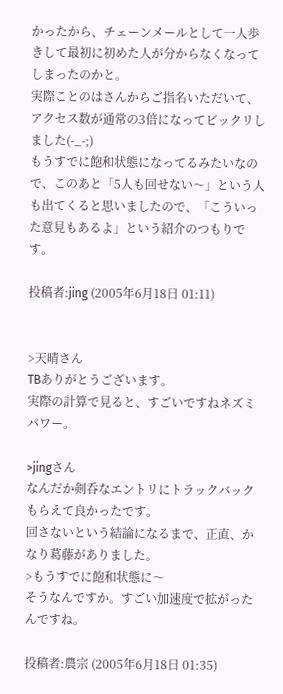かったから、チェーンメールとして一人歩きして最初に初めた人が分からなくなってしまったのかと。
実際ことのはさんからご指名いただいて、アクセス数が通常の3倍になってビックリしました(-_-;)
もうすでに飽和状態になってるみたいなので、このあと「5人も回せない〜」という人も出てくると思いましたので、「こういった意見もあるよ」という紹介のつもりです。

投稿者:jing (2005年6月18日 01:11)


>天晴さん
TBありがとうございます。
実際の計算で見ると、すごいですねネズミパワー。

>jingさん
なんだか剣呑なエントリにトラックバックもらえて良かったです。
回さないという結論になるまで、正直、かなり葛藤がありました。
>もうすでに飽和状態に〜
そうなんですか。すごい加速度で拡がったんですね。

投稿者:農宗 (2005年6月18日 01:35)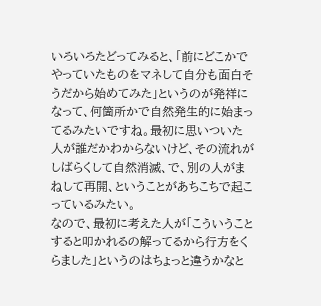いろいろたどってみると、「前にどこかでやっていたものをマネして自分も面白そうだから始めてみた」というのが発祥になって、何箇所かで自然発生的に始まってるみたいですね。最初に思いついた人が誰だかわからないけど、その流れがしばらくして自然消滅、で、別の人がまねして再開、ということがあちこちで起こっているみたい。
なので、最初に考えた人が「こういうことすると叩かれるの解ってるから行方をくらました」というのはちょっと違うかなと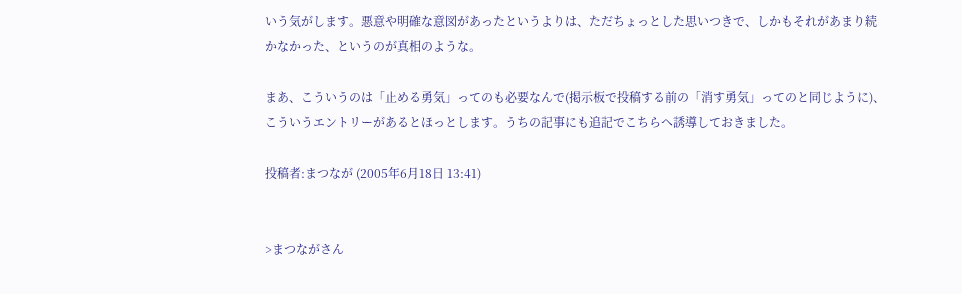いう気がします。悪意や明確な意図があったというよりは、ただちょっとした思いつきで、しかもそれがあまり続かなかった、というのが真相のような。

まあ、こういうのは「止める勇気」ってのも必要なんで(掲示板で投稿する前の「消す勇気」ってのと同じように)、こういうエントリーがあるとほっとします。うちの記事にも追記でこちらへ誘導しておきました。

投稿者:まつなが (2005年6月18日 13:41)


>まつながさん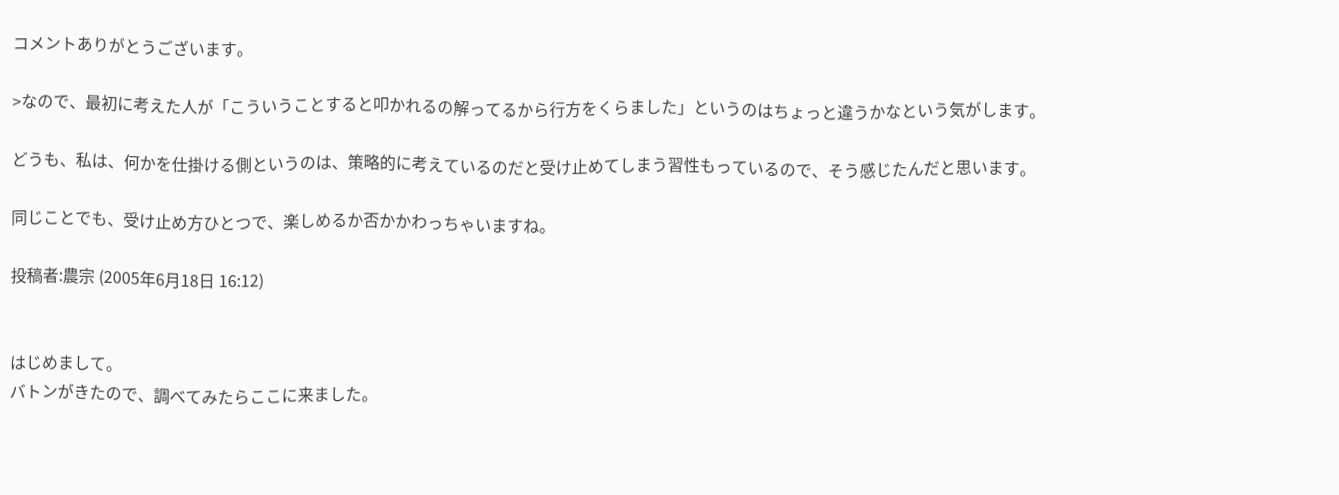コメントありがとうございます。

>なので、最初に考えた人が「こういうことすると叩かれるの解ってるから行方をくらました」というのはちょっと違うかなという気がします。

どうも、私は、何かを仕掛ける側というのは、策略的に考えているのだと受け止めてしまう習性もっているので、そう感じたんだと思います。

同じことでも、受け止め方ひとつで、楽しめるか否かかわっちゃいますね。

投稿者:農宗 (2005年6月18日 16:12)


はじめまして。
バトンがきたので、調べてみたらここに来ました。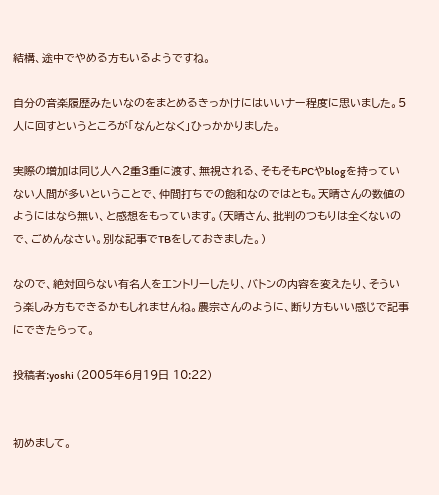結構、途中でやめる方もいるようですね。

自分の音楽履歴みたいなのをまとめるきっかけにはいいナー程度に思いました。5人に回すというところが「なんとなく」ひっかかりました。

実際の増加は同じ人へ2重3重に渡す、無視される、そもそもPCやblogを持っていない人間が多いということで、仲間打ちでの飽和なのではとも。天晴さんの数値のようにはなら無い、と感想をもっています。(天晴さん、批判のつもりは全くないので、ごめんなさい。別な記事でTBをしておきました。)

なので、絶対回らない有名人をエントリーしたり、バトンの内容を変えたり、そういう楽しみ方もできるかもしれませんね。農宗さんのように、断り方もいい感じで記事にできたらって。

投稿者:yoshi (2005年6月19日 10:22)


初めまして。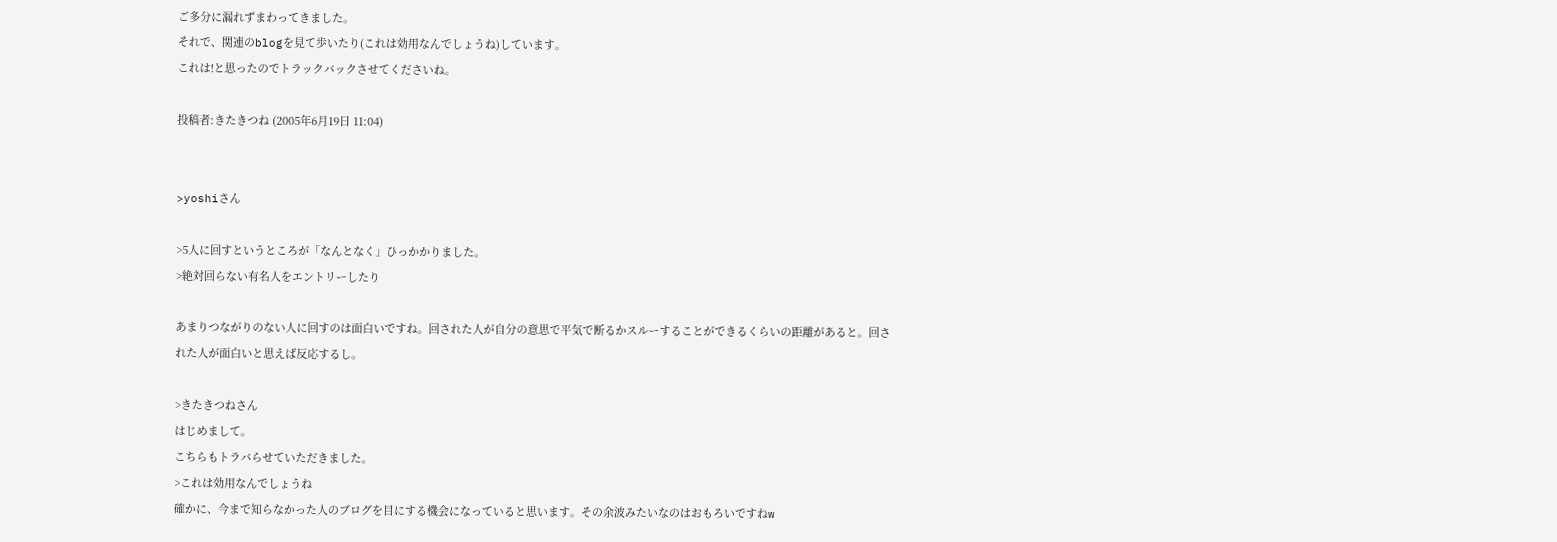ご多分に漏れずまわってきました。
それで、関連のblogを見て歩いたり(これは効用なんでしょうね)しています。
これは!と思ったのでトラックバックさせてくださいね。

投稿者:きたきつね (2005年6月19日 11:04)


>yoshiさん

>5人に回すというところが「なんとなく」ひっかかりました。
>絶対回らない有名人をエントリーしたり

あまりつながりのない人に回すのは面白いですね。回された人が自分の意思で平気で断るかスルーすることができるくらいの距離があると。回された人が面白いと思えば反応するし。

>きたきつねさん
はじめまして。
こちらもトラバらせていただきました。
>これは効用なんでしょうね
確かに、今まで知らなかった人のブログを目にする機会になっていると思います。その余波みたいなのはおもろいですねw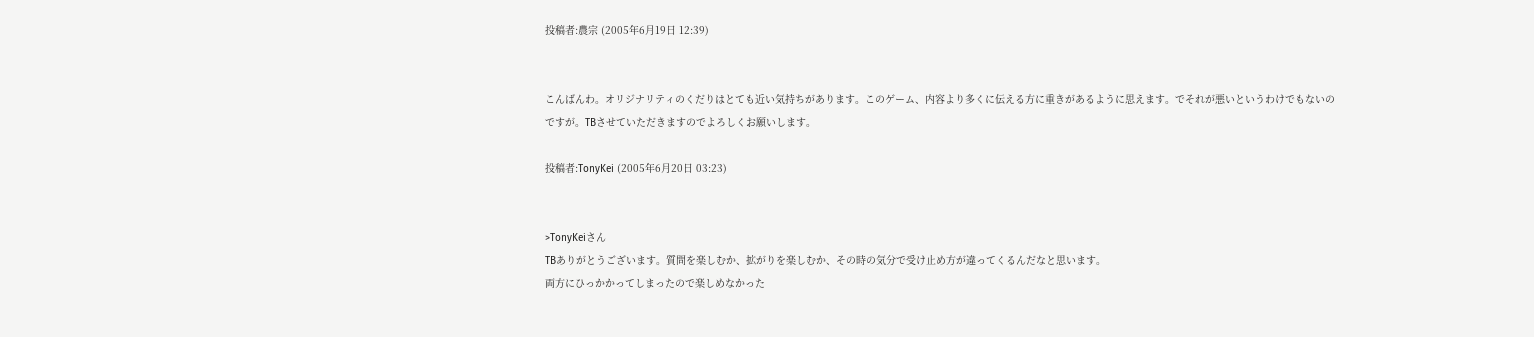投稿者:農宗 (2005年6月19日 12:39)


こんばんわ。オリジナリティのくだりはとても近い気持ちがあります。このゲーム、内容より多くに伝える方に重きがあるように思えます。でそれが悪いというわけでもないのですが。TBさせていただきますのでよろしくお願いします。

投稿者:TonyKei (2005年6月20日 03:23)


>TonyKeiさん
TBありがとうございます。質問を楽しむか、拡がりを楽しむか、その時の気分で受け止め方が違ってくるんだなと思います。
両方にひっかかってしまったので楽しめなかった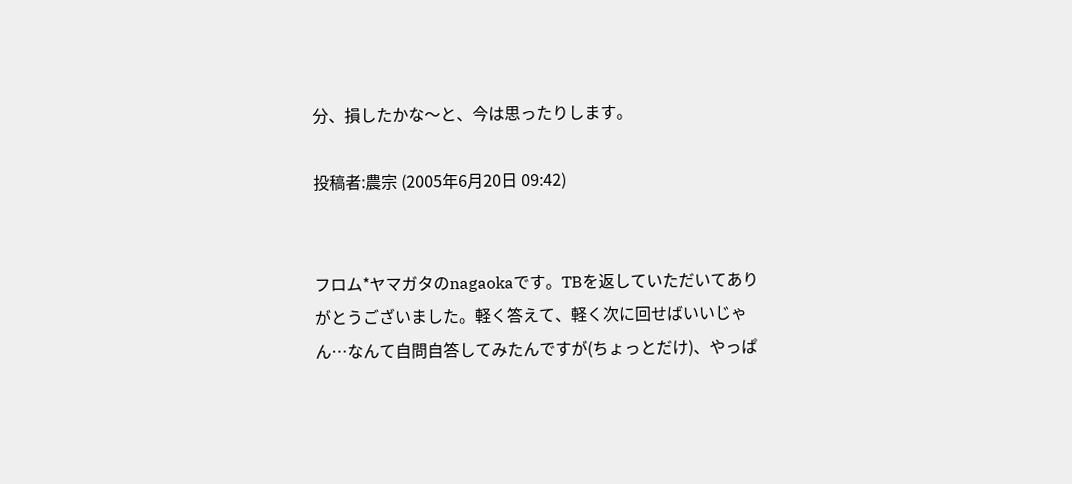分、損したかな〜と、今は思ったりします。

投稿者:農宗 (2005年6月20日 09:42)


フロム*ヤマガタのnagaokaです。TBを返していただいてありがとうございました。軽く答えて、軽く次に回せばいいじゃん…なんて自問自答してみたんですが(ちょっとだけ)、やっぱ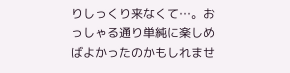りしっくり来なくて…。おっしゃる通り単純に楽しめばよかったのかもしれませ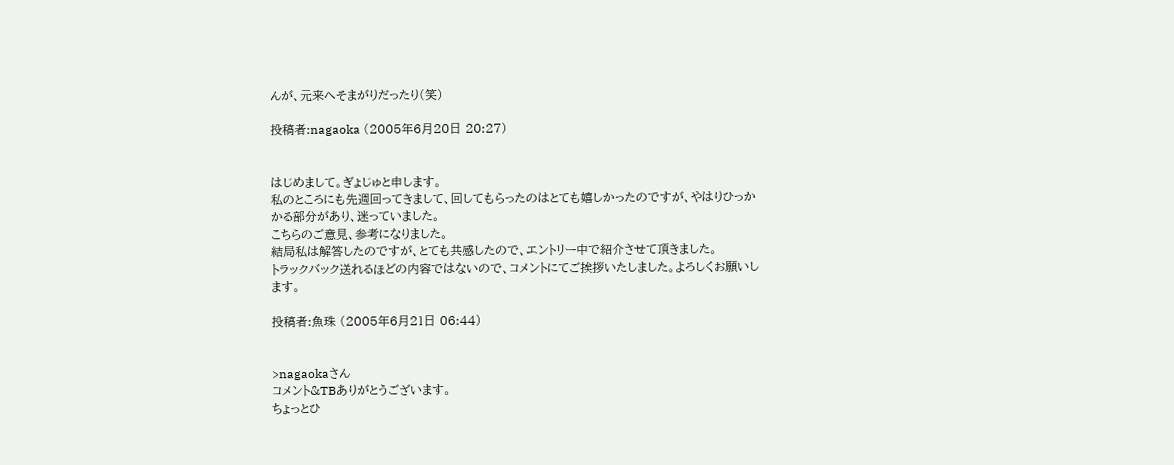んが、元来へそまがりだったり(笑)

投稿者:nagaoka (2005年6月20日 20:27)


はじめまして。ぎょじゅと申します。
私のところにも先週回ってきまして、回してもらったのはとても嬉しかったのですが、やはりひっかかる部分があり、迷っていました。
こちらのご意見、参考になりました。
結局私は解答したのですが、とても共感したので、エントリー中で紹介させて頂きました。
トラックバック送れるほどの内容ではないので、コメントにてご挨拶いたしました。よろしくお願いします。

投稿者:魚珠 (2005年6月21日 06:44)


>nagaokaさん
コメント&TBありがとうございます。
ちょっとひ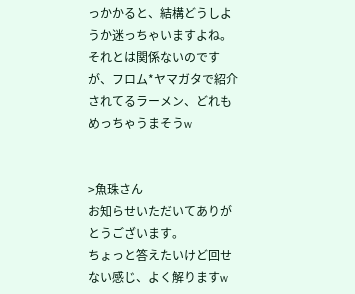っかかると、結構どうしようか迷っちゃいますよね。
それとは関係ないのですが、フロム*ヤマガタで紹介されてるラーメン、どれもめっちゃうまそうw


>魚珠さん
お知らせいただいてありがとうございます。
ちょっと答えたいけど回せない感じ、よく解りますw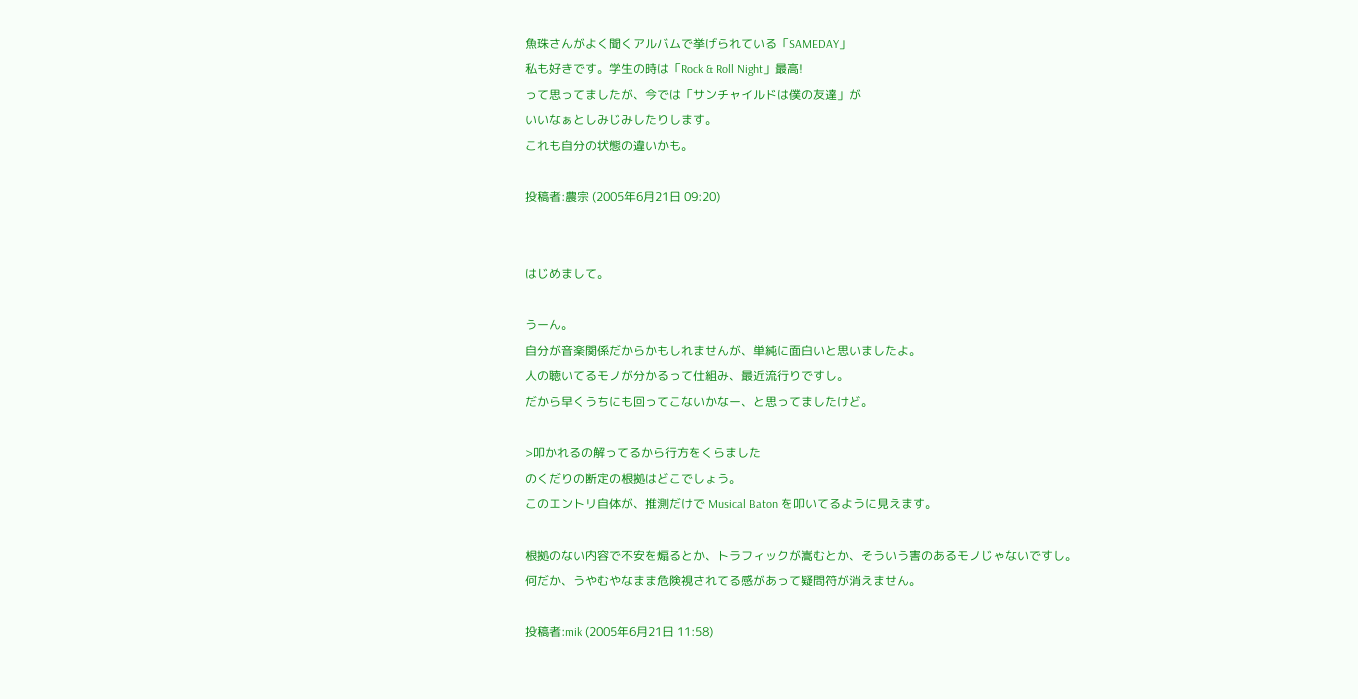魚珠さんがよく聞くアルバムで挙げられている「SAMEDAY」
私も好きです。学生の時は「Rock & Roll Night」最高!
って思ってましたが、今では「サンチャイルドは僕の友達」が
いいなぁとしみじみしたりします。
これも自分の状態の違いかも。

投稿者:農宗 (2005年6月21日 09:20)


はじめまして。

うーん。
自分が音楽関係だからかもしれませんが、単純に面白いと思いましたよ。
人の聴いてるモノが分かるって仕組み、最近流行りですし。
だから早くうちにも回ってこないかなー、と思ってましたけど。

>叩かれるの解ってるから行方をくらました
のくだりの断定の根拠はどこでしょう。
このエントリ自体が、推測だけで Musical Baton を叩いてるように見えます。

根拠のない内容で不安を煽るとか、トラフィックが嵩むとか、そういう害のあるモノじゃないですし。
何だか、うやむやなまま危険視されてる感があって疑問符が消えません。

投稿者:mik (2005年6月21日 11:58)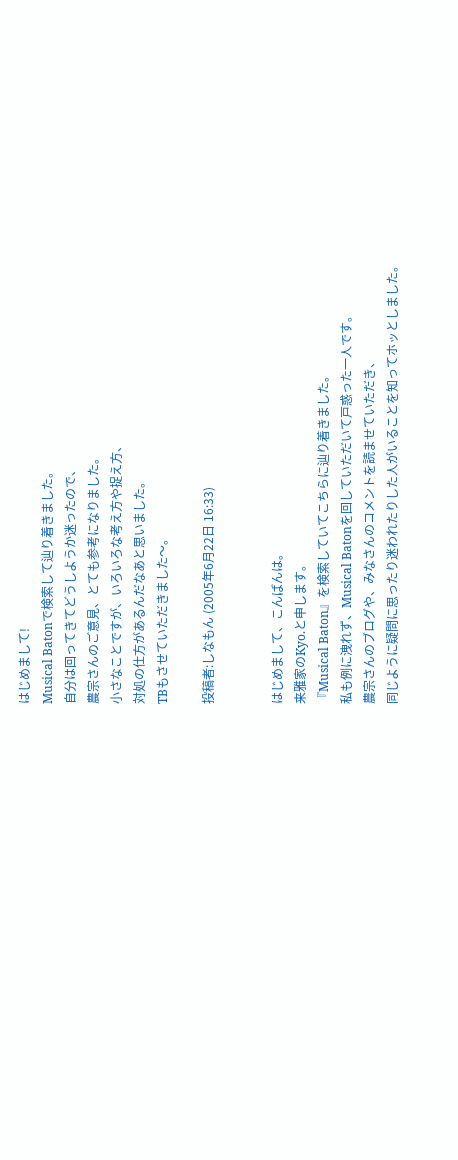はじめまして!
Musical Batonで検索して辿り着きました。
自分は回ってきてどうしようか迷ったので、
農宗さんのご意見、とても参考になりました。
小さなことですが、いろいろな考え方や捉え方、
対処の仕方があるんだなあと思いました。
TBもさせていただきました〜。

投稿者:しなもん (2005年6月22日 16:33)


はじめまして、こんばんは。
来雅家のKyo.と申します。
『Musical Baton』を検索していてこちらに辿り着きました。
私も例に洩れず、Musical Batonを回していただいて戸惑った一人です。
農宗さんのブログや、みなさんのコメントを読ませていただき、
同じように疑問に思ったり迷われたりした人がいることを知ってホッとしました。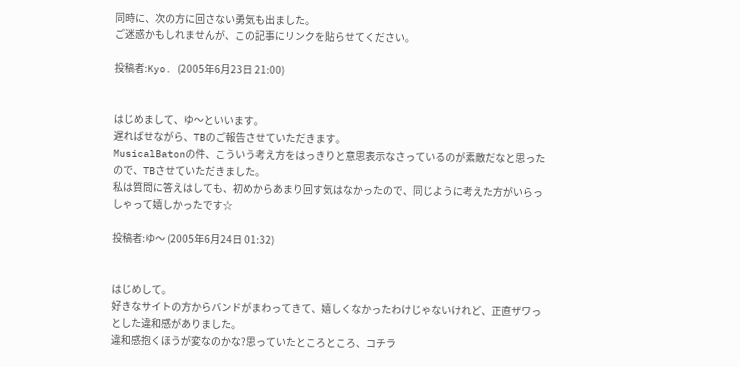同時に、次の方に回さない勇気も出ました。
ご迷惑かもしれませんが、この記事にリンクを貼らせてください。

投稿者:Kyo. (2005年6月23日 21:00)


はじめまして、ゆ〜といいます。
遅ればせながら、TBのご報告させていただきます。
MusicalBatonの件、こういう考え方をはっきりと意思表示なさっているのが素敵だなと思ったので、TBさせていただきました。
私は質問に答えはしても、初めからあまり回す気はなかったので、同じように考えた方がいらっしゃって嬉しかったです☆

投稿者:ゆ〜 (2005年6月24日 01:32)


はじめして。
好きなサイトの方からバンドがまわってきて、嬉しくなかったわけじゃないけれど、正直ザワっとした違和感がありました。
違和感抱くほうが変なのかな?思っていたところところ、コチラ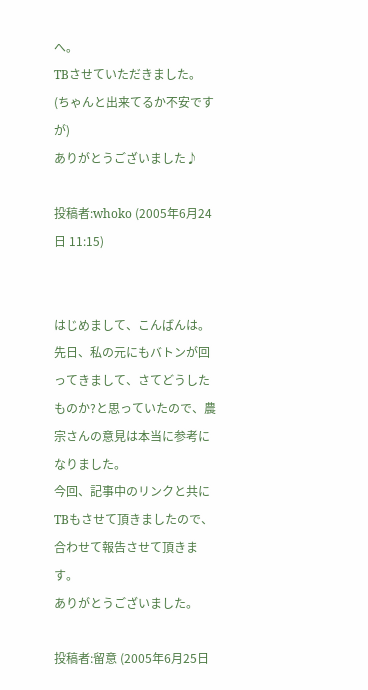へ。
TBさせていただきました。(ちゃんと出来てるか不安ですが)
ありがとうございました♪

投稿者:whoko (2005年6月24日 11:15)


はじめまして、こんばんは。
先日、私の元にもバトンが回ってきまして、さてどうしたものか?と思っていたので、農宗さんの意見は本当に参考になりました。
今回、記事中のリンクと共にTBもさせて頂きましたので、合わせて報告させて頂きます。
ありがとうございました。

投稿者:留意 (2005年6月25日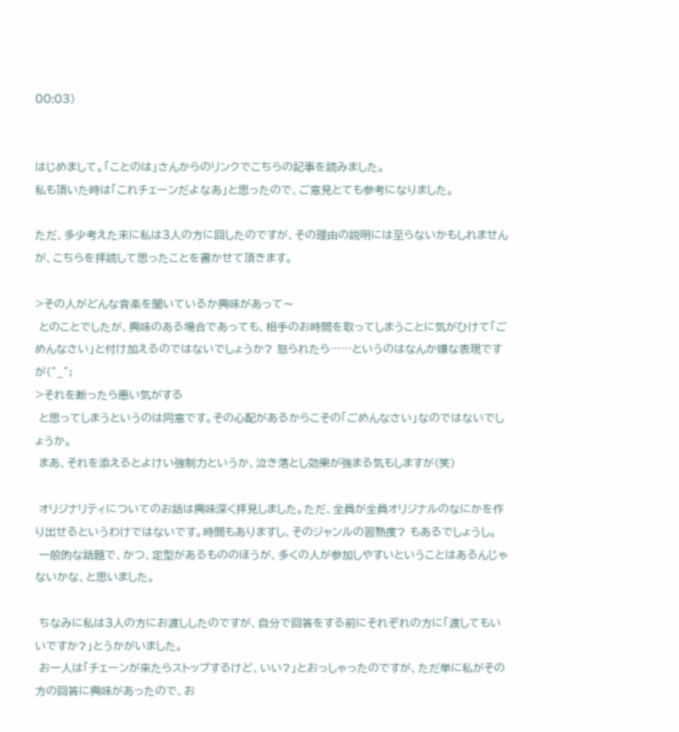00:03)


はじめまして。「ことのは」さんからのリンクでこちらの記事を読みました。
私も頂いた時は「これチェーンだよなあ」と思ったので、ご意見とても参考になりました。

ただ、多少考えた末に私は3人の方に回したのですが、その理由の説明には至らないかもしれませんが、こちらを拝読して思ったことを書かせて頂きます。

>その人がどんな音楽を聞いているか興味があって〜
 とのことでしたが、興味のある場合であっても、相手のお時間を取ってしまうことに気がひけて「ごめんなさい」と付け加えるのではないでしょうか? 怒られたら……というのはなんか嫌な表現ですが(^_^;
>それを断ったら悪い気がする
 と思ってしまうというのは同意です。その心配があるからこその「ごめんなさい」なのではないでしょうか。
 まあ、それを添えるとよけい強制力というか、泣き落とし効果が強まる気もしますが(笑)

 オリジナリティについてのお話は興味深く拝見しました。ただ、全員が全員オリジナルのなにかを作り出せるというわけではないです。時間もありますし、そのジャンルの習熟度? もあるでしょうし。
 一般的な話題で、かつ、定型があるもののほうが、多くの人が参加しやすいということはあるんじゃないかな、と思いました。

 ちなみに私は3人の方にお渡ししたのですが、自分で回答をする前にそれぞれの方に「渡してもいいですか?」とうかがいました。
 お一人は「チェーンが来たらストップするけど、いい?」とおっしゃったのですが、ただ単に私がその方の回答に興味があったので、お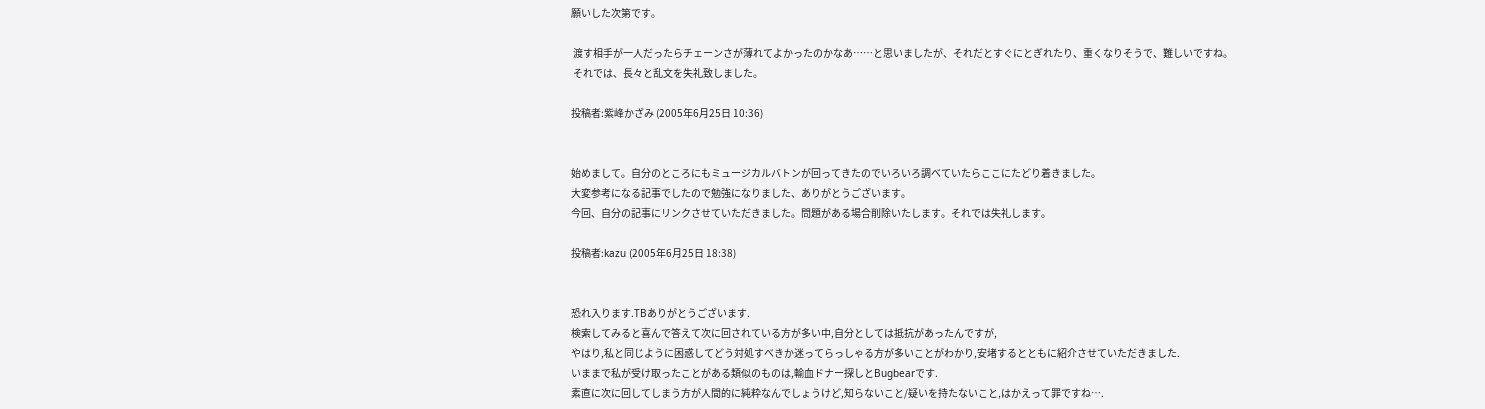願いした次第です。

 渡す相手が一人だったらチェーンさが薄れてよかったのかなあ……と思いましたが、それだとすぐにとぎれたり、重くなりそうで、難しいですね。
 それでは、長々と乱文を失礼致しました。

投稿者:紫峰かざみ (2005年6月25日 10:36)


始めまして。自分のところにもミュージカルバトンが回ってきたのでいろいろ調べていたらここにたどり着きました。
大変参考になる記事でしたので勉強になりました、ありがとうございます。
今回、自分の記事にリンクさせていただきました。問題がある場合削除いたします。それでは失礼します。

投稿者:kazu (2005年6月25日 18:38)


恐れ入ります.TBありがとうございます.
検索してみると喜んで答えて次に回されている方が多い中,自分としては抵抗があったんですが,
やはり,私と同じように困惑してどう対処すべきか迷ってらっしゃる方が多いことがわかり,安堵するとともに紹介させていただきました.
いままで私が受け取ったことがある類似のものは,輸血ドナー探しとBugbearです.
素直に次に回してしまう方が人間的に純粋なんでしょうけど,知らないこと/疑いを持たないこと,はかえって罪ですね….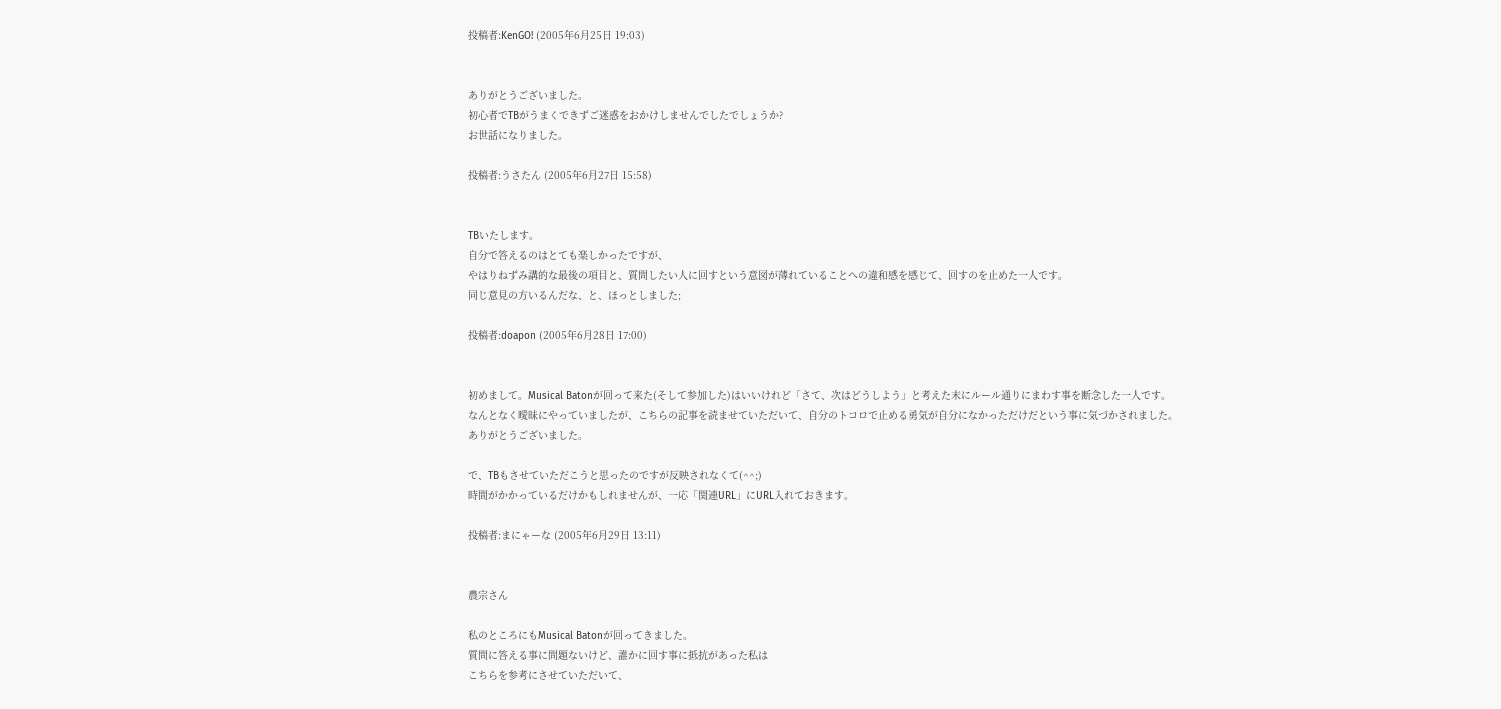投稿者:KenGO! (2005年6月25日 19:03)


ありがとうございました。
初心者でTBがうまくできずご迷惑をおかけしませんでしたでしょうか?
お世話になりました。

投稿者:うさたん (2005年6月27日 15:58)


TBいたします。
自分で答えるのはとても楽しかったですが、
やはりねずみ講的な最後の項目と、質問したい人に回すという意図が薄れていることへの違和感を感じて、回すのを止めた一人です。
同じ意見の方いるんだな、と、ほっとしました;

投稿者:doapon (2005年6月28日 17:00)


初めまして。Musical Batonが回って来た(そして参加した)はいいけれど「さて、次はどうしよう」と考えた末にルール通りにまわす事を断念した一人です。
なんとなく曖昧にやっていましたが、こちらの記事を読ませていただいて、自分のトコロで止める勇気が自分になかっただけだという事に気づかされました。
ありがとうございました。

で、TBもさせていただこうと思ったのですが反映されなくて(^^;)
時間がかかっているだけかもしれませんが、一応「関連URL」にURL入れておきます。

投稿者:まにゃーな (2005年6月29日 13:11)


農宗さん

私のところにもMusical Batonが回ってきました。
質問に答える事に問題ないけど、誰かに回す事に抵抗があった私は
こちらを参考にさせていただいて、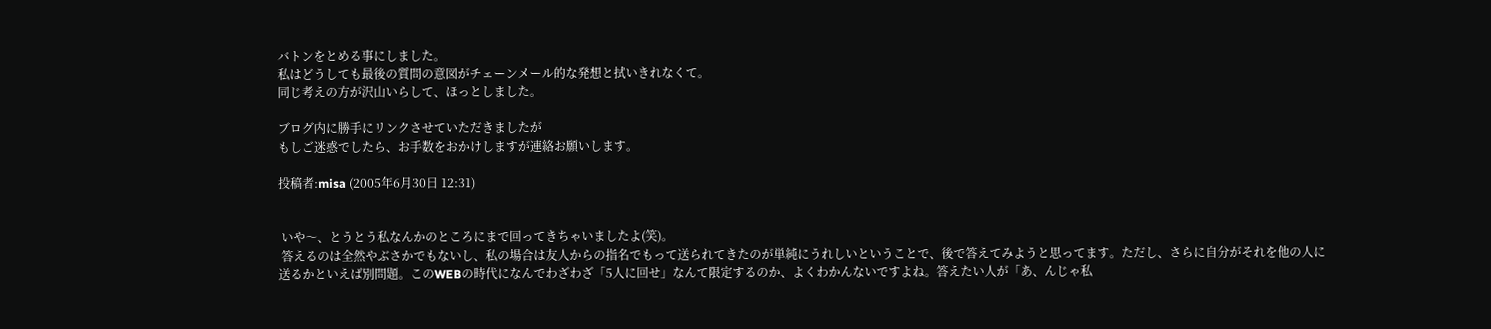バトンをとめる事にしました。
私はどうしても最後の質問の意図がチェーンメール的な発想と拭いきれなくて。
同じ考えの方が沢山いらして、ほっとしました。

ブログ内に勝手にリンクさせていただきましたが
もしご迷惑でしたら、お手数をおかけしますが連絡お願いします。

投稿者:misa (2005年6月30日 12:31)


 いや〜、とうとう私なんかのところにまで回ってきちゃいましたよ(笑)。
 答えるのは全然やぶさかでもないし、私の場合は友人からの指名でもって送られてきたのが単純にうれしいということで、後で答えてみようと思ってます。ただし、さらに自分がそれを他の人に送るかといえば別問題。このWEBの時代になんでわざわざ「5人に回せ」なんて限定するのか、よくわかんないですよね。答えたい人が「あ、んじゃ私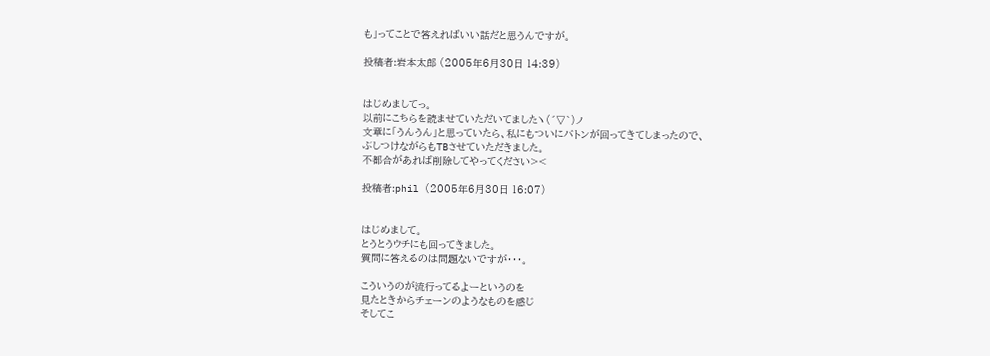も」ってことで答えればいい話だと思うんですが。

投稿者:岩本太郎 (2005年6月30日 14:39)


はじめましてっ。
以前にこちらを読ませていただいてましたヽ(´▽`)ノ
文章に「うんうん」と思っていたら、私にもついにバトンが回ってきてしまったので、
ぶしつけながらもTBさせていただきました。
不都合があれば削除してやってください><

投稿者:phil (2005年6月30日 16:07)


はじめまして。
とうとうウチにも回ってきました。
質問に答えるのは問題ないですが・・・。

こういうのが流行ってるよーというのを
見たときからチェーンのようなものを感じ
そしてこ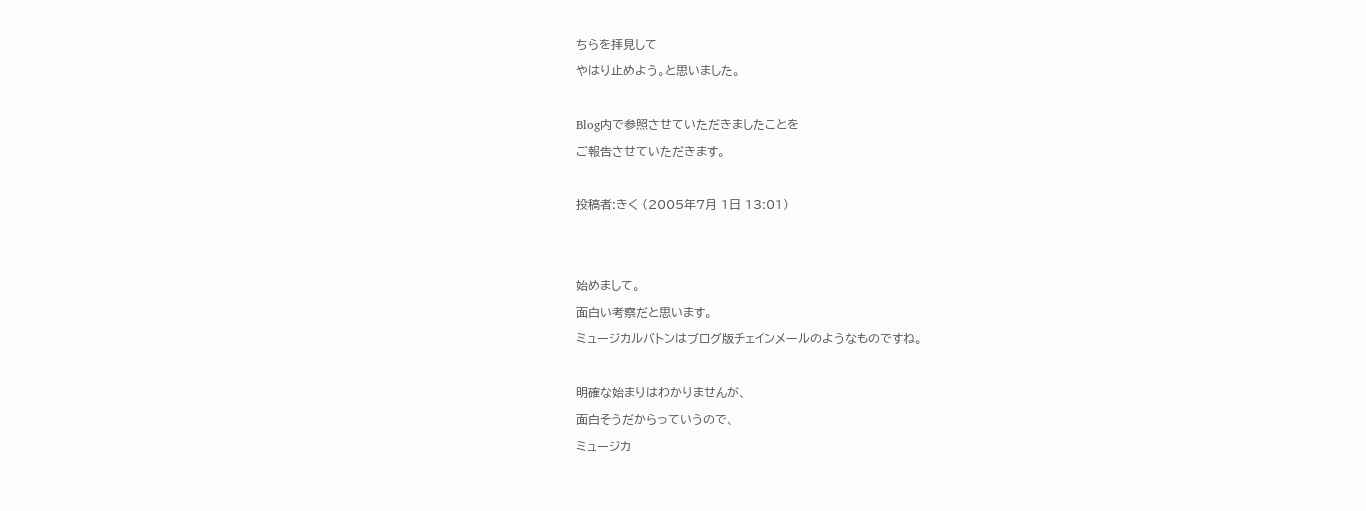ちらを拝見して
やはり止めよう。と思いました。

Blog内で参照させていただきましたことを
ご報告させていただきます。

投稿者:きく (2005年7月 1日 13:01)


始めまして。
面白い考察だと思います。
ミュージカルバトンはブログ版チェインメールのようなものですね。

明確な始まりはわかりませんが、
面白そうだからっていうので、
ミュージカ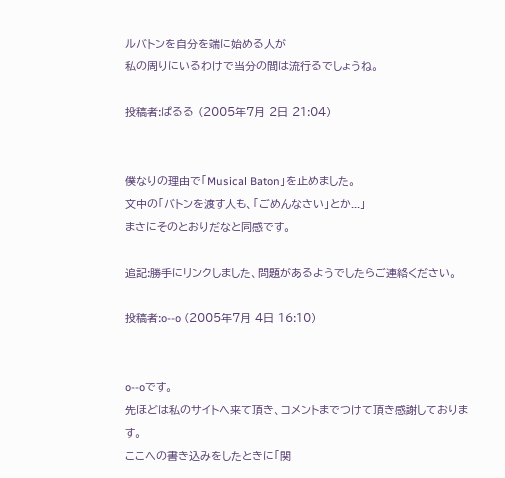ルバトンを自分を端に始める人が
私の周りにいるわけで当分の間は流行るでしょうね。

投稿者:ぱるる (2005年7月 2日 21:04)


僕なりの理由で「Musical Baton」を止めました。
文中の「バトンを渡す人も、「ごめんなさい」とか...」
まさにそのとおりだなと同感です。

追記:勝手にリンクしました、問題があるようでしたらご連絡ください。

投稿者:o--o (2005年7月 4日 16:10)


o--oです。
先ほどは私のサイトへ来て頂き、コメントまでつけて頂き感謝しております。
ここへの書き込みをしたときに「関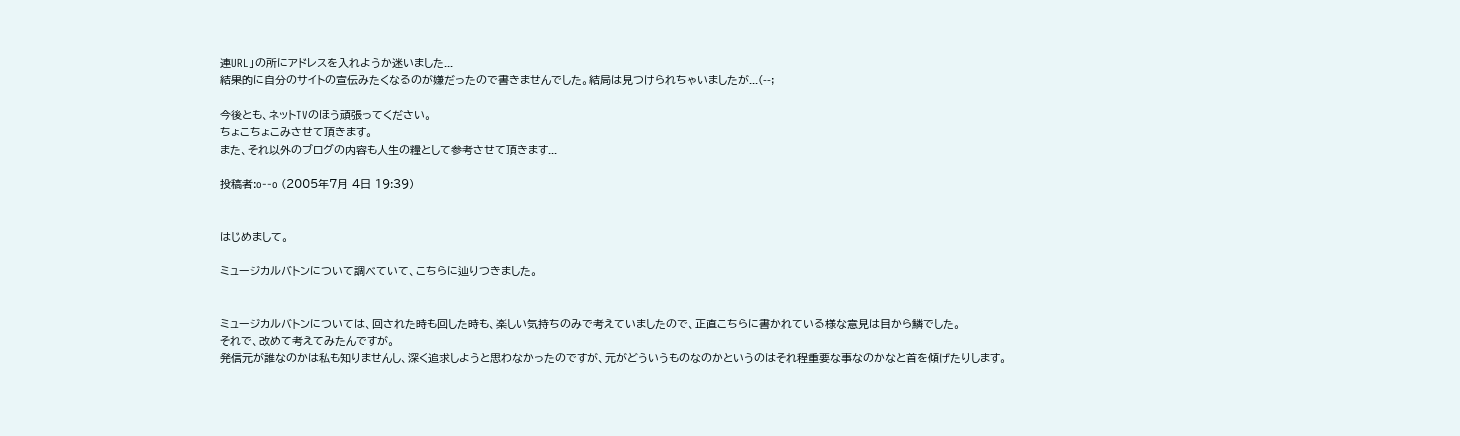連URL」の所にアドレスを入れようか迷いました...
結果的に自分のサイトの宣伝みたくなるのが嫌だったので書きませんでした。結局は見つけられちゃいましたが...(--;

今後とも、ネットTVのほう頑張ってください。
ちょこちょこみさせて頂きます。
また、それ以外のブログの内容も人生の糧として参考させて頂きます...

投稿者:o--o (2005年7月 4日 19:39)


はじめまして。

ミュージカルバトンについて調べていて、こちらに辿りつきました。


ミュージカルバトンについては、回された時も回した時も、楽しい気持ちのみで考えていましたので、正直こちらに書かれている様な意見は目から鱗でした。
それで、改めて考えてみたんですが。
発信元が誰なのかは私も知りませんし、深く追求しようと思わなかったのですが、元がどういうものなのかというのはそれ程重要な事なのかなと首を傾げたりします。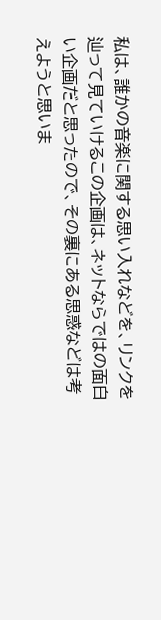私は、誰かの音楽に関する思い入れなどを、リンクを辿って見ていけるこの企画は、ネットならではの面白い企画だと思ったので、その裏にある思惑などは考えようと思いま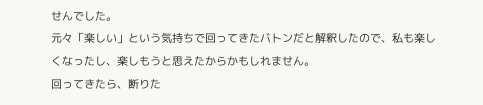せんでした。
元々「楽しい」という気持ちで回ってきたバトンだと解釈したので、私も楽しくなったし、楽しもうと思えたからかもしれません。
回ってきたら、断りた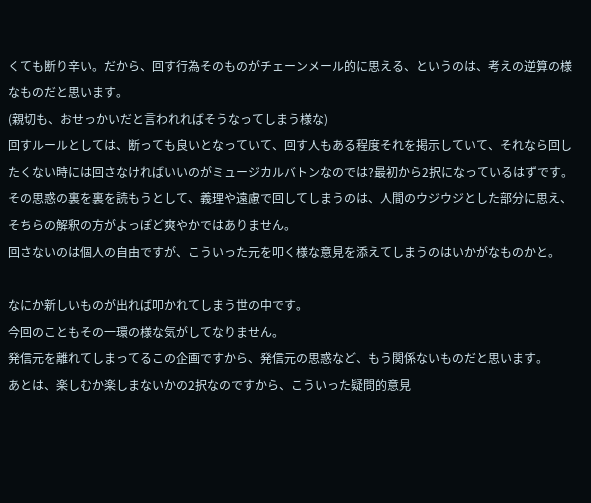くても断り辛い。だから、回す行為そのものがチェーンメール的に思える、というのは、考えの逆算の様なものだと思います。
(親切も、おせっかいだと言われればそうなってしまう様な)
回すルールとしては、断っても良いとなっていて、回す人もある程度それを掲示していて、それなら回したくない時には回さなければいいのがミュージカルバトンなのでは?最初から2択になっているはずです。
その思惑の裏を裏を読もうとして、義理や遠慮で回してしまうのは、人間のウジウジとした部分に思え、そちらの解釈の方がよっぽど爽やかではありません。
回さないのは個人の自由ですが、こういった元を叩く様な意見を添えてしまうのはいかがなものかと。

なにか新しいものが出れば叩かれてしまう世の中です。
今回のこともその一環の様な気がしてなりません。
発信元を離れてしまってるこの企画ですから、発信元の思惑など、もう関係ないものだと思います。
あとは、楽しむか楽しまないかの2択なのですから、こういった疑問的意見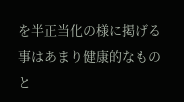を半正当化の様に掲げる事はあまり健康的なものと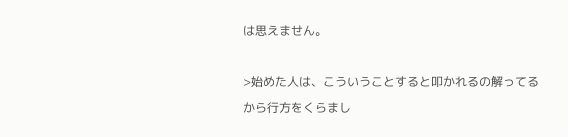は思えません。

>始めた人は、こういうことすると叩かれるの解ってるから行方をくらまし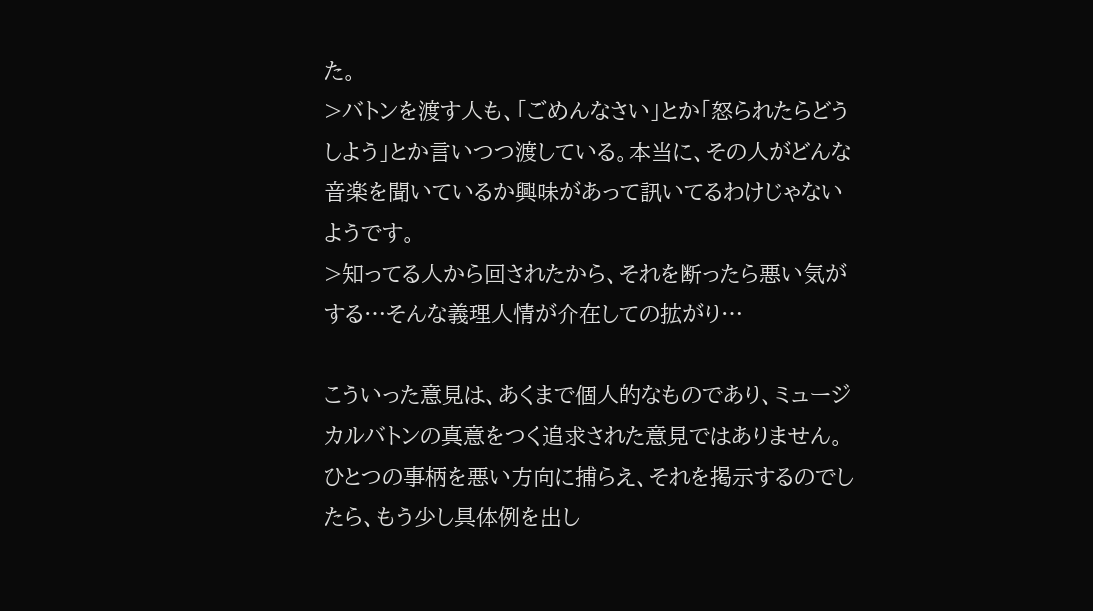た。
>バトンを渡す人も、「ごめんなさい」とか「怒られたらどうしよう」とか言いつつ渡している。本当に、その人がどんな音楽を聞いているか興味があって訊いてるわけじゃないようです。
>知ってる人から回されたから、それを断ったら悪い気がする…そんな義理人情が介在しての拡がり…

こういった意見は、あくまで個人的なものであり、ミュージカルバトンの真意をつく追求された意見ではありません。
ひとつの事柄を悪い方向に捕らえ、それを掲示するのでしたら、もう少し具体例を出し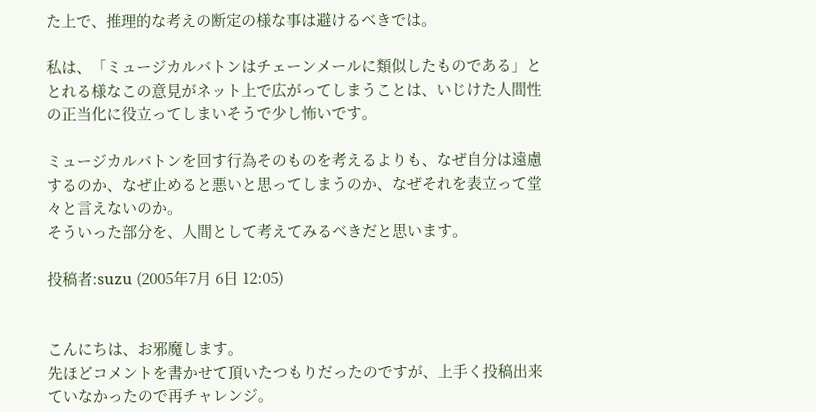た上で、推理的な考えの断定の様な事は避けるべきでは。

私は、「ミュージカルバトンはチェーンメールに類似したものである」ととれる様なこの意見がネット上で広がってしまうことは、いじけた人間性の正当化に役立ってしまいそうで少し怖いです。

ミュージカルバトンを回す行為そのものを考えるよりも、なぜ自分は遠慮するのか、なぜ止めると悪いと思ってしまうのか、なぜそれを表立って堂々と言えないのか。
そういった部分を、人間として考えてみるべきだと思います。

投稿者:suzu (2005年7月 6日 12:05)


こんにちは、お邪魔します。
先ほどコメントを書かせて頂いたつもりだったのですが、上手く投稿出来ていなかったので再チャレンジ。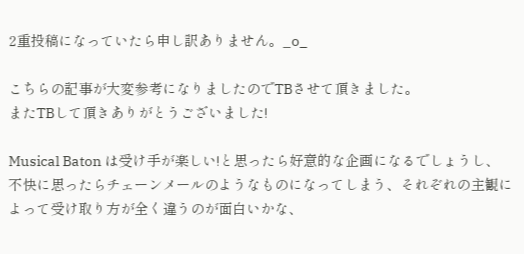2重投稿になっていたら申し訳ありません。_o_

こちらの記事が大変参考になりましたのでTBさせて頂きました。
またTBして頂きありがとうございました!

Musical Baton は受け手が楽しい!と思ったら好意的な企画になるでしょうし、不快に思ったらチェーンメールのようなものになってしまう、それぞれの主観によって受け取り方が全く違うのが面白いかな、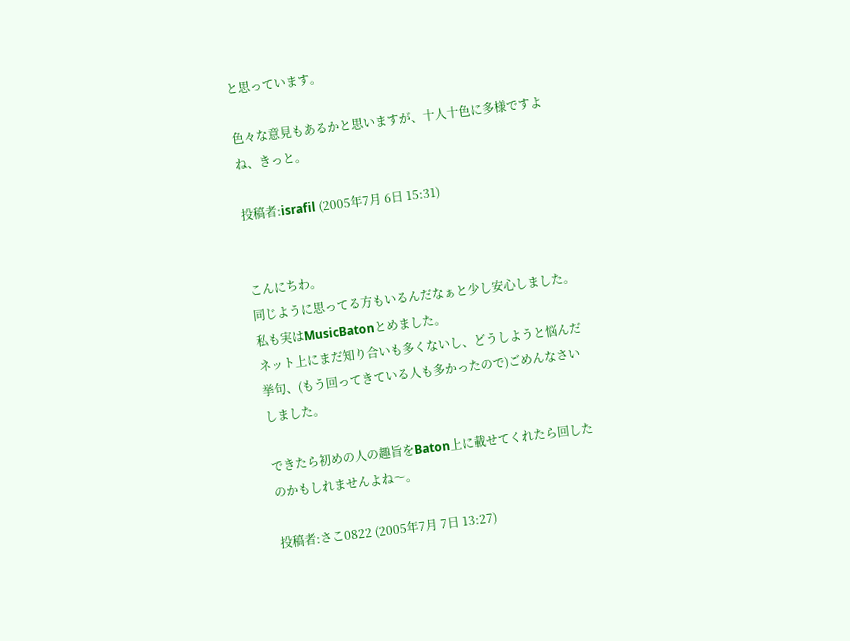と思っています。

色々な意見もあるかと思いますが、十人十色に多様ですよね、きっと。

投稿者:israfil (2005年7月 6日 15:31)


こんにちわ。
同じように思ってる方もいるんだなぁと少し安心しました。
私も実はMusicBatonとめました。
ネット上にまだ知り合いも多くないし、どうしようと悩んだ挙句、(もう回ってきている人も多かったので)ごめんなさいしました。

できたら初めの人の趣旨をBaton上に載せてくれたら回したのかもしれませんよね〜。

投稿者:さこ0822 (2005年7月 7日 13:27)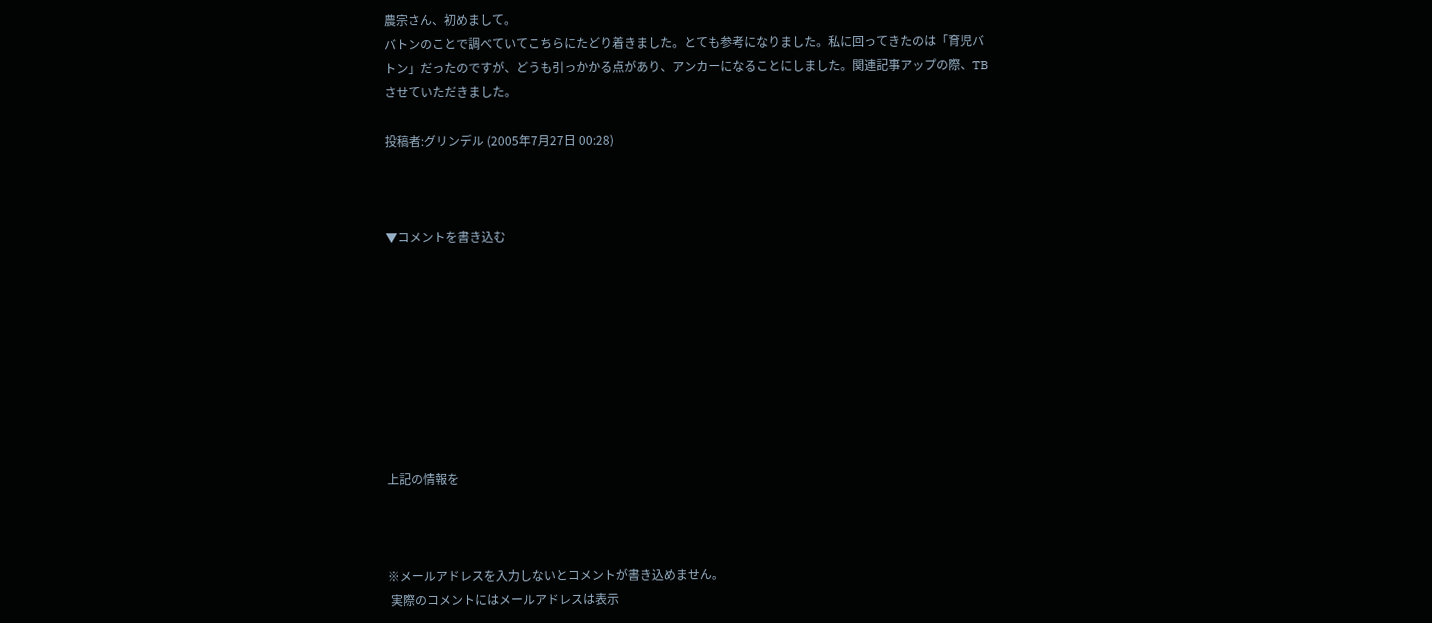農宗さん、初めまして。
バトンのことで調べていてこちらにたどり着きました。とても参考になりました。私に回ってきたのは「育児バトン」だったのですが、どうも引っかかる点があり、アンカーになることにしました。関連記事アップの際、TBさせていただきました。

投稿者:グリンデル (2005年7月27日 00:28)



▼コメントを書き込む









上記の情報を



※メールアドレスを入力しないとコメントが書き込めません。
 実際のコメントにはメールアドレスは表示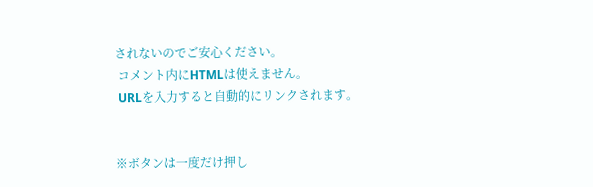されないのでご安心ください。
 コメント内にHTMLは使えません。
 URLを入力すると自動的にリンクされます。


※ボタンは一度だけ押し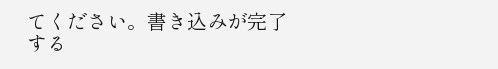てください。書き込みが完了する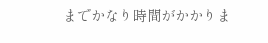までかなり時間がかかりま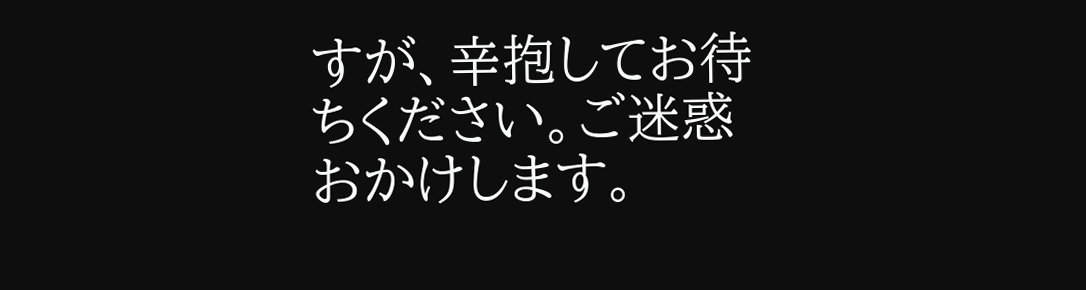すが、辛抱してお待ちください。ご迷惑おかけします。